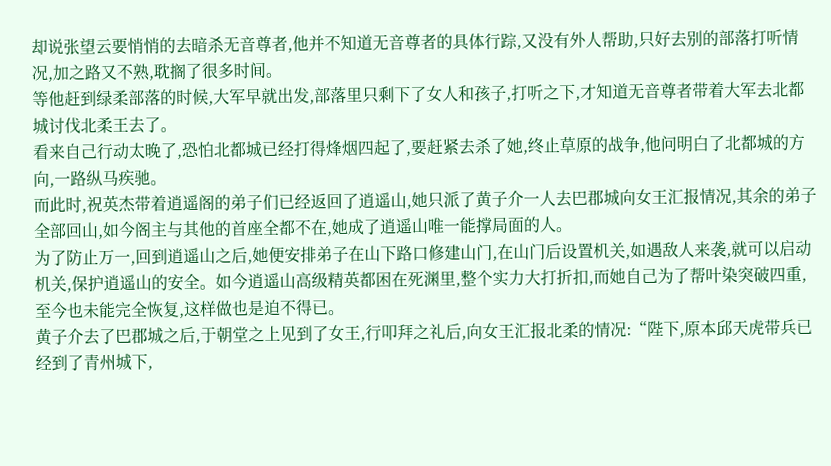却说张望云要悄悄的去暗杀无音尊者,他并不知道无音尊者的具体行踪,又没有外人帮助,只好去别的部落打听情况,加之路又不熟,耽搁了很多时间。
等他赶到绿柔部落的时候,大军早就出发,部落里只剩下了女人和孩子,打听之下,才知道无音尊者带着大军去北都城讨伐北柔王去了。
看来自己行动太晚了,恐怕北都城已经打得烽烟四起了,要赶紧去杀了她,终止草原的战争,他问明白了北都城的方向,一路纵马疾驰。
而此时,祝英杰带着逍遥阁的弟子们已经返回了逍遥山,她只派了黄子介一人去巴郡城向女王汇报情况,其余的弟子全部回山,如今阁主与其他的首座全都不在,她成了逍遥山唯一能撑局面的人。
为了防止万一,回到逍遥山之后,她便安排弟子在山下路口修建山门,在山门后设置机关,如遇敌人来袭,就可以启动机关,保护逍遥山的安全。如今逍遥山高级精英都困在死渊里,整个实力大打折扣,而她自己为了帮叶染突破四重,至今也未能完全恢复,这样做也是迫不得已。
黄子介去了巴郡城之后,于朝堂之上见到了女王,行叩拜之礼后,向女王汇报北柔的情况:“陛下,原本邱天虎带兵已经到了青州城下,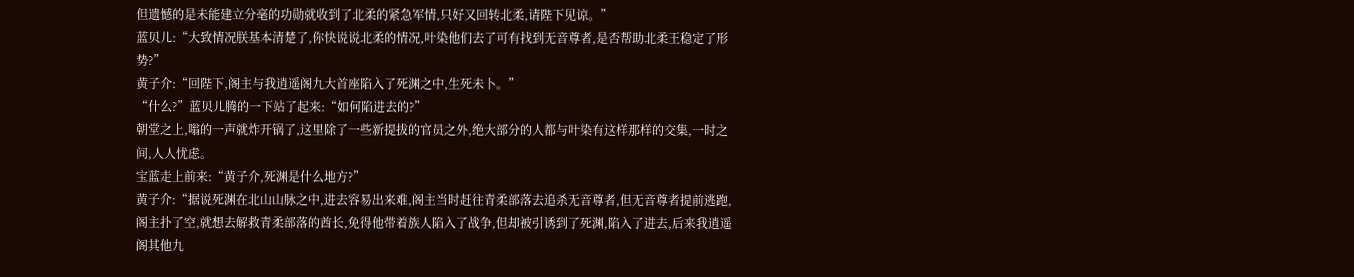但遗憾的是未能建立分毫的功勋就收到了北柔的紧急军情,只好又回转北柔,请陛下见谅。”
蓝贝儿:“大致情况朕基本清楚了,你快说说北柔的情况,叶染他们去了可有找到无音尊者,是否帮助北柔王稳定了形势?”
黄子介:“回陛下,阁主与我逍遥阁九大首座陷入了死渊之中,生死未卜。”
“什么?”蓝贝儿腾的一下站了起来:“如何陷进去的?”
朝堂之上,嗡的一声就炸开锅了,这里除了一些新提拔的官员之外,绝大部分的人都与叶染有这样那样的交集,一时之间,人人忧虑。
宝蓝走上前来:“黄子介,死渊是什么地方?”
黄子介:“据说死渊在北山山脉之中,进去容易出来难,阁主当时赶往青柔部落去追杀无音尊者,但无音尊者提前逃跑,阁主扑了空,就想去解救青柔部落的酋长,免得他带着族人陷入了战争,但却被引诱到了死渊,陷入了进去,后来我逍遥阁其他九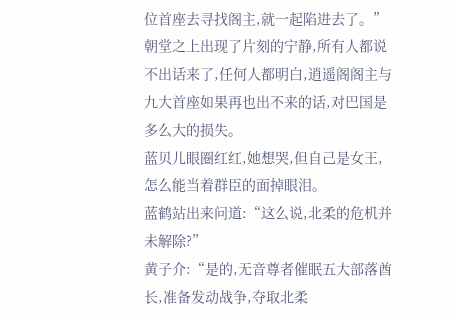位首座去寻找阁主,就一起陷进去了。”
朝堂之上出现了片刻的宁静,所有人都说不出话来了,任何人都明白,逍遥阁阁主与九大首座如果再也出不来的话,对巴国是多么大的损失。
蓝贝儿眼圈红红,她想哭,但自己是女王,怎么能当着群臣的面掉眼泪。
蓝鹤站出来问道:“这么说,北柔的危机并未解除?”
黄子介:“是的,无音尊者催眠五大部落酋长,准备发动战争,夺取北柔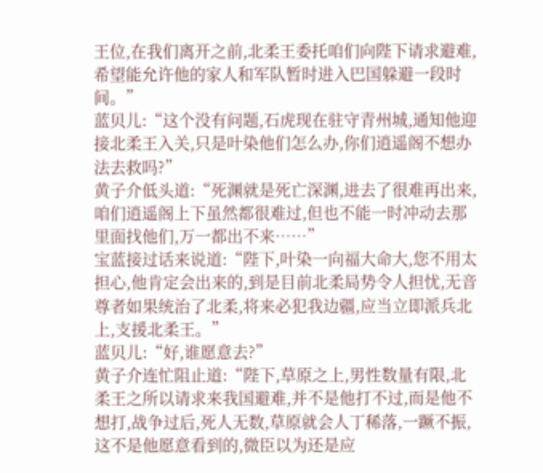王位,在我们离开之前,北柔王委托咱们向陛下请求避难,希望能允许他的家人和军队暂时进入巴国躲避一段时间。”
蓝贝儿:“这个没有问题,石虎现在驻守青州城,通知他迎接北柔王入关,只是叶染他们怎么办,你们逍遥阁不想办法去救吗?”
黄子介低头道:“死渊就是死亡深渊,进去了很难再出来,咱们逍遥阁上下虽然都很难过,但也不能一时冲动去那里面找他们,万一都出不来……”
宝蓝接过话来说道:“陛下,叶染一向福大命大,您不用太担心,他肯定会出来的,到是目前北柔局势令人担忧,无音尊者如果统治了北柔,将来必犯我边疆,应当立即派兵北上,支援北柔王。”
蓝贝儿:“好,谁愿意去?”
黄子介连忙阻止道:“陛下,草原之上,男性数量有限,北柔王之所以请求来我国避难,并不是他打不过,而是他不想打,战争过后,死人无数,草原就会人丁稀落,一蹶不振,这不是他愿意看到的,微臣以为还是应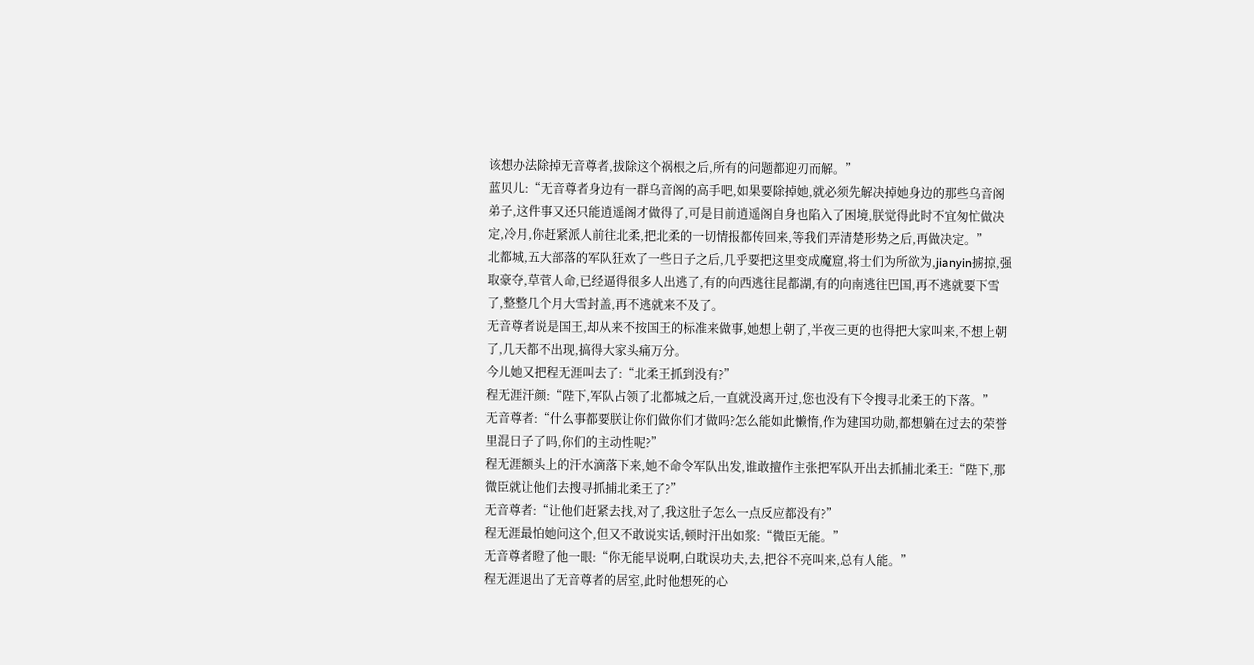该想办法除掉无音尊者,拔除这个祸根之后,所有的问题都迎刃而解。”
蓝贝儿:“无音尊者身边有一群乌音阁的高手吧,如果要除掉她,就必须先解决掉她身边的那些乌音阁弟子,这件事又还只能逍遥阁才做得了,可是目前逍遥阁自身也陷入了困境,朕觉得此时不宜匆忙做决定,冷月,你赶紧派人前往北柔,把北柔的一切情报都传回来,等我们弄清楚形势之后,再做决定。”
北都城,五大部落的军队狂欢了一些日子之后,几乎要把这里变成魔窟,将士们为所欲为,jianyin掳掠,强取豪夺,草菅人命,已经逼得很多人出逃了,有的向西逃往昆都湖,有的向南逃往巴国,再不逃就要下雪了,整整几个月大雪封盖,再不逃就来不及了。
无音尊者说是国王,却从来不按国王的标准来做事,她想上朝了,半夜三更的也得把大家叫来,不想上朝了,几天都不出现,搞得大家头痛万分。
今儿她又把程无涯叫去了:“北柔王抓到没有?”
程无涯汗颜:“陛下,军队占领了北都城之后,一直就没离开过,您也没有下令搜寻北柔王的下落。”
无音尊者:“什么事都要朕让你们做你们才做吗?怎么能如此懒惰,作为建国功勋,都想躺在过去的荣誉里混日子了吗,你们的主动性呢?”
程无涯额头上的汗水滴落下来,她不命令军队出发,谁敢擅作主张把军队开出去抓捕北柔王:“陛下,那微臣就让他们去搜寻抓捕北柔王了?”
无音尊者:“让他们赶紧去找,对了,我这肚子怎么一点反应都没有?”
程无涯最怕她问这个,但又不敢说实话,顿时汗出如浆:“微臣无能。”
无音尊者瞪了他一眼:“你无能早说啊,白耽误功夫,去,把谷不亮叫来,总有人能。”
程无涯退出了无音尊者的居室,此时他想死的心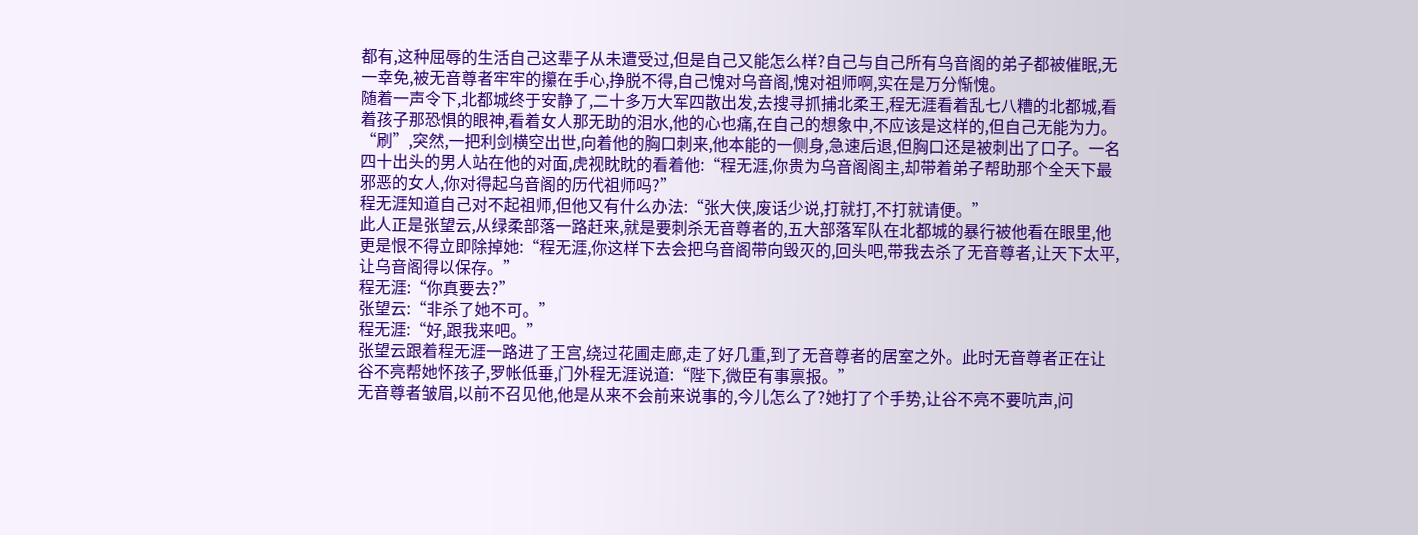都有,这种屈辱的生活自己这辈子从未遭受过,但是自己又能怎么样?自己与自己所有乌音阁的弟子都被催眠,无一幸免,被无音尊者牢牢的攥在手心,挣脱不得,自己愧对乌音阁,愧对祖师啊,实在是万分惭愧。
随着一声令下,北都城终于安静了,二十多万大军四散出发,去搜寻抓捕北柔王,程无涯看着乱七八糟的北都城,看着孩子那恐惧的眼神,看着女人那无助的泪水,他的心也痛,在自己的想象中,不应该是这样的,但自己无能为力。
“刷”,突然,一把利剑横空出世,向着他的胸口刺来,他本能的一侧身,急速后退,但胸口还是被刺出了口子。一名四十出头的男人站在他的对面,虎视眈眈的看着他:“程无涯,你贵为乌音阁阁主,却带着弟子帮助那个全天下最邪恶的女人,你对得起乌音阁的历代祖师吗?”
程无涯知道自己对不起祖师,但他又有什么办法:“张大侠,废话少说,打就打,不打就请便。”
此人正是张望云,从绿柔部落一路赶来,就是要刺杀无音尊者的,五大部落军队在北都城的暴行被他看在眼里,他更是恨不得立即除掉她:“程无涯,你这样下去会把乌音阁带向毁灭的,回头吧,带我去杀了无音尊者,让天下太平,让乌音阁得以保存。”
程无涯:“你真要去?”
张望云:“非杀了她不可。”
程无涯:“好,跟我来吧。”
张望云跟着程无涯一路进了王宫,绕过花圃走廊,走了好几重,到了无音尊者的居室之外。此时无音尊者正在让谷不亮帮她怀孩子,罗帐低垂,门外程无涯说道:“陛下,微臣有事禀报。”
无音尊者皱眉,以前不召见他,他是从来不会前来说事的,今儿怎么了?她打了个手势,让谷不亮不要吭声,问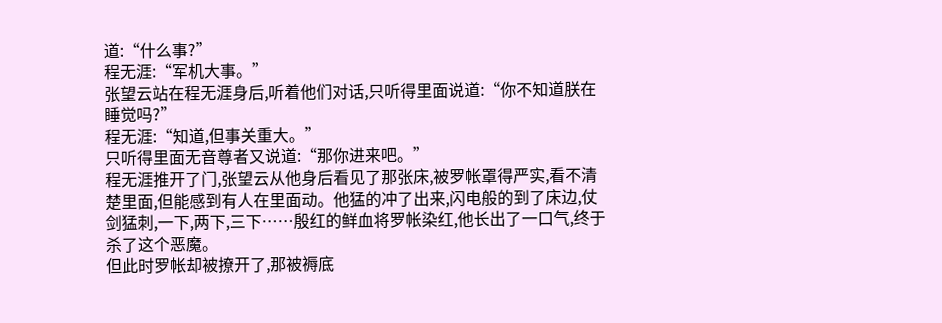道:“什么事?”
程无涯:“军机大事。”
张望云站在程无涯身后,听着他们对话,只听得里面说道:“你不知道朕在睡觉吗?”
程无涯:“知道,但事关重大。”
只听得里面无音尊者又说道:“那你进来吧。”
程无涯推开了门,张望云从他身后看见了那张床,被罗帐罩得严实,看不清楚里面,但能感到有人在里面动。他猛的冲了出来,闪电般的到了床边,仗剑猛刺,一下,两下,三下……殷红的鲜血将罗帐染红,他长出了一口气,终于杀了这个恶魔。
但此时罗帐却被撩开了,那被褥底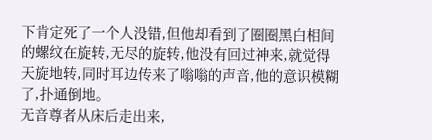下肯定死了一个人没错,但他却看到了圈圈黑白相间的螺纹在旋转,无尽的旋转,他没有回过神来,就觉得天旋地转,同时耳边传来了嗡嗡的声音,他的意识模糊了,扑通倒地。
无音尊者从床后走出来,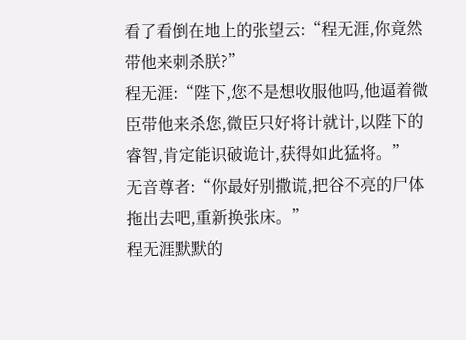看了看倒在地上的张望云:“程无涯,你竟然带他来刺杀朕?”
程无涯:“陛下,您不是想收服他吗,他逼着微臣带他来杀您,微臣只好将计就计,以陛下的睿智,肯定能识破诡计,获得如此猛将。”
无音尊者:“你最好别撒谎,把谷不亮的尸体拖出去吧,重新换张床。”
程无涯默默的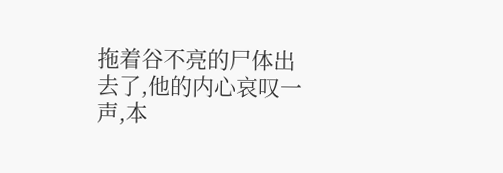拖着谷不亮的尸体出去了,他的内心哀叹一声,本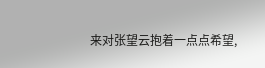来对张望云抱着一点点希望,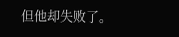但他却失败了。